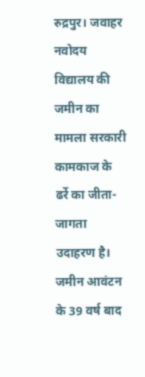रुद्रपुर। जवाहर नवोदय विद्यालय की जमीन का मामला सरकारी कामकाज के ढर्रे का जीता-जागता उदाहरण है। जमीन आवंटन के 39 वर्ष बाद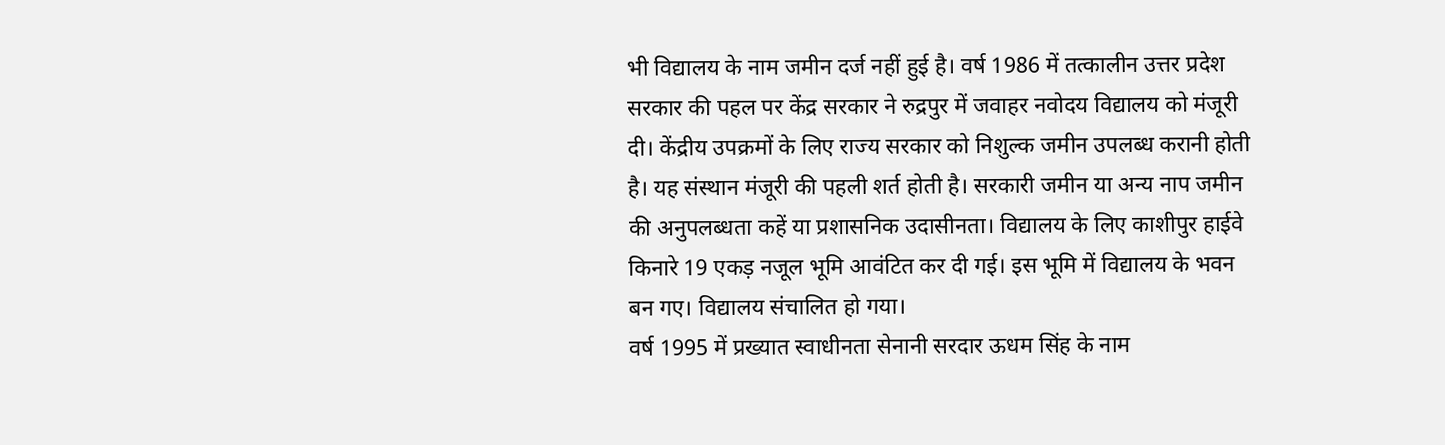भी विद्यालय के नाम जमीन दर्ज नहीं हुई है। वर्ष 1986 में तत्कालीन उत्तर प्रदेश सरकार की पहल पर केंद्र सरकार ने रुद्रपुर में जवाहर नवोदय विद्यालय को मंजूरी दी। केंद्रीय उपक्रमों के लिए राज्य सरकार को निशुल्क जमीन उपलब्ध करानी होती है। यह संस्थान मंजूरी की पहली शर्त होती है। सरकारी जमीन या अन्य नाप जमीन की अनुपलब्धता कहें या प्रशासनिक उदासीनता। विद्यालय के लिए काशीपुर हाईवे किनारे 19 एकड़ नजूल भूमि आवंटित कर दी गई। इस भूमि में विद्यालय के भवन बन गए। विद्यालय संचालित हो गया।
वर्ष 1995 में प्रख्यात स्वाधीनता सेनानी सरदार ऊधम सिंह के नाम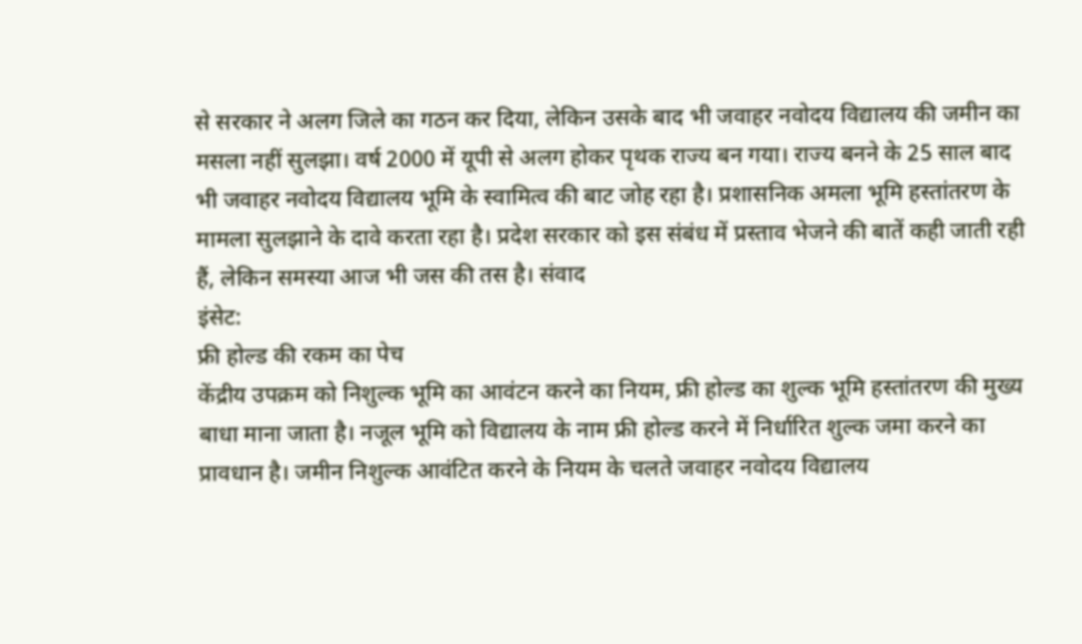से सरकार ने अलग जिले का गठन कर दिया, लेकिन उसके बाद भी जवाहर नवोदय विद्यालय की जमीन का मसला नहीं सुलझा। वर्ष 2000 में यूपी से अलग होकर पृथक राज्य बन गया। राज्य बनने के 25 साल बाद भी जवाहर नवोदय विद्यालय भूमि के स्वामित्व की बाट जोह रहा है। प्रशासनिक अमला भूमि हस्तांतरण के मामला सुलझाने के दावे करता रहा है। प्रदेश सरकार को इस संबंध में प्रस्ताव भेजने की बातें कही जाती रही हैं, लेकिन समस्या आज भी जस की तस है। संवाद
इंसेट:
फ्री होल्ड की रकम का पेच
केंद्रीय उपक्रम को निशुल्क भूमि का आवंटन करने का नियम, फ्री होल्ड का शुल्क भूमि हस्तांतरण की मुख्य बाधा माना जाता है। नजूल भूमि को विद्यालय के नाम फ्री होल्ड करने में निर्धारित शुल्क जमा करने का प्रावधान है। जमीन निशुल्क आवंटित करने के नियम के चलते जवाहर नवोदय विद्यालय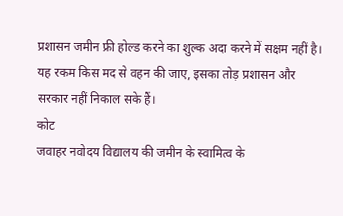प्रशासन जमीन फ्री होल्ड करने का शुल्क अदा करने में सक्षम नहीं है। यह रकम किस मद से वहन की जाए, इसका तोड़ प्रशासन और सरकार नहीं निकाल सके हैं।
कोट
जवाहर नवोदय विद्यालय की जमीन के स्वामित्व के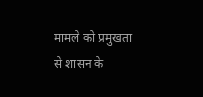मामले को प्रमुखता से शासन के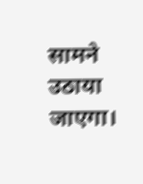सामने उठाया जाएगा।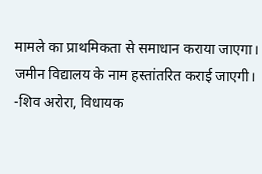मामले का प्राथमिकता से समाधान कराया जाएगा। जमीन विद्यालय के नाम हस्तांतरित कराई जाएगी। -शिव अरोरा, विधायक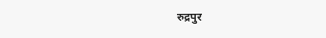रुद्रपुर